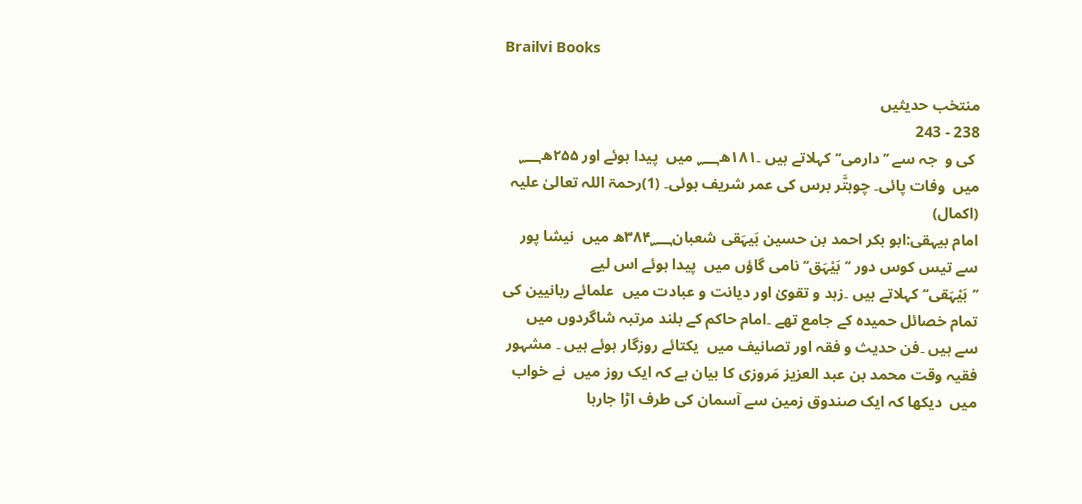Brailvi Books

منتخب حدیثیں
238 - 243
 کی و  جہ سے ’’دارمی‘‘کہلاتے ہیں ۔۱۸۱ھ؁ میں  پیدا ہوئے اور ۲۵۵ھ؁ میں  وفات پائی۔ چوہتَّر برس کی عمر شریف ہوئی۔ (1)رحمۃ اللہ تعالیٰ علیہ (اکمال)
امام بیہقی:ابو بکر احمد بن حسین بَیہَقی شعبان۳۸۴؁ھ میں  نیشا پور سے تیس کوس دور ’’بَیْہَق‘‘ نامی گاؤں میں  پیدا ہوئے اس لیے ’’بَیْہَقی‘‘کہلاتے ہیں ۔زہد و تقویٰ اور دیانت و عبادت میں  علمائے ربانیین کی تمام خصائل حمیدہ کے جامع تھے ۔امام حاکم کے بلند مرتبہ شاگردوں میں  سے ہیں ۔فن حدیث و فقہ اور تصانیف میں  یکتائے روزگار ہوئے ہیں ۔ مشہور فقیہ وقت محمد بن عبد العزیز مَروزی کا بیان ہے کہ ایک روز میں  نے خواب میں  دیکھا کہ ایک صندوق زمین سے آسمان کی طرف اڑا جارہا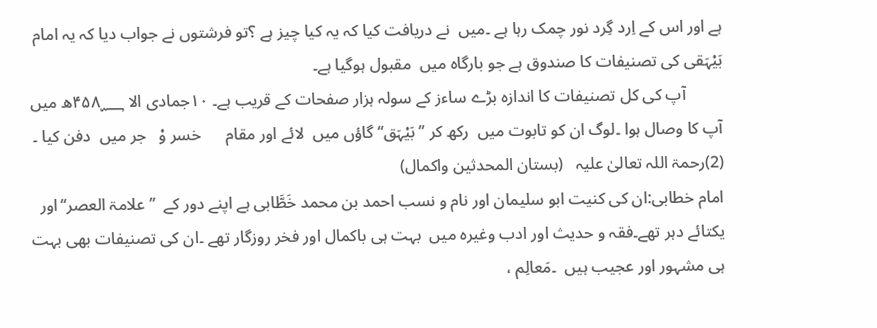ہے اور اس کے اِرد گِرد نور چمک رہا ہے ۔میں  نے دریافت کیا کہ یہ کیا چیز ہے ؟تو فرشتوں نے جواب دیا کہ یہ امام بَیْہَقی کی تصنیفات کا صندوق ہے جو بارگاہ میں  مقبول ہوگیا ہے۔
         آپ کی کل تصنیفات کا اندازہ بڑے ساءز کے سولہ ہزار صفحات کے قریب ہے۔ ۱۰جمادی الا ۴۵۸؁ھ میں  آپ کا وصال ہوا ۔لوگ ان کو تابوت میں  رکھ کر ’’بَیْہَق‘‘ گاؤں میں  لائے اور مقام      خسر وْ   جر میں  دفن کیا ۔ (2)رحمۃ اللہ تعالیٰ علیہ   (بستان المحدثین واکمال)
امام خطابی:ان کی کنیت ابو سلیمان اور نام و نسب احمد بن محمد خَطَّابی ہے اپنے دور کے  ’’علامۃ العصر‘‘اور یکتائے دہر تھے۔فقہ و حدیث اور ادب وغیرہ میں  بہت ہی باکمال اور فخر روزگار تھے ۔ان کی تصنیفات بھی بہت ہی مشہور اور عجیب ہیں  ۔مَعالِم ،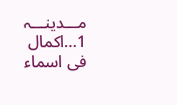مـــدینـــہ
1…اکمال فی اسماء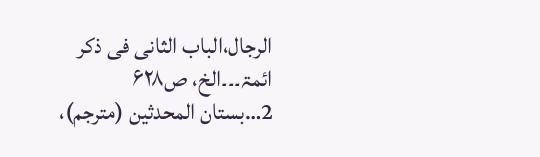الرجال،الباب الثانی فی ذکر ائمۃ۔۔۔الخ، ص۶۲۸
2…بستان المحدثین (مترجم)،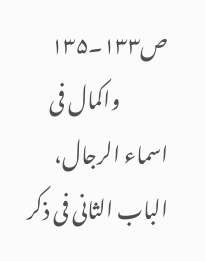ص۱۳۳۔۱۳۵
            واکمال فی اسماء الرجال، الباب الثانی فی ذکر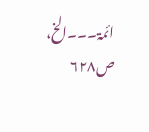ائمۃ۔۔۔الخ، ص۶۲۸